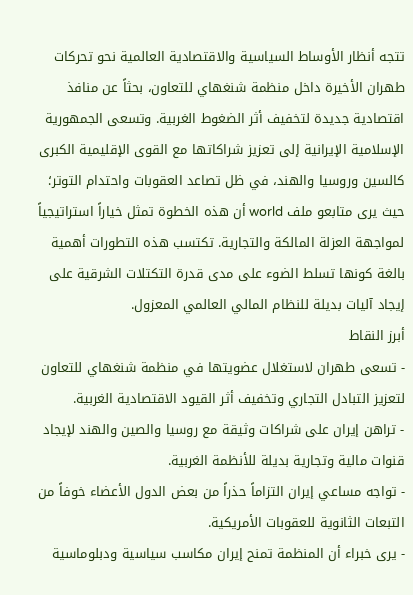تتجه أنظار الأوساط السياسية والاقتصادية العالمية نحو تحركات طهران الأخيرة داخل منظمة شنغهاي للتعاون، بحثاً عن منافذ اقتصادية جديدة لتخفيف أثر الضغوط الغربية. وتسعى الجمهورية الإسلامية الإيرانية إلى تعزيز شراكاتها مع القوى الإقليمية الكبرى كالسين وروسيا والهند، في ظل تصاعد العقوبات واحتدام التوتر؛ حيث يرى متابعو ملف world أن هذه الخطوة تمثل خياراً استراتيجياً لمواجهة العزلة المالكة والتجارية. تكتسب هذه التطورات أهمية بالغة كونها تسلط الضوء على مدى قدرة التكتلات الشرقية على إيجاد آليات بديلة للنظام المالي العالمي المعزول.
أبرز النقاط
- تسعى طهران لاستغلال عضويتها في منظمة شنغهاي للتعاون لتعزيز التبادل التجاري وتخفيف أثر القيود الاقتصادية الغربية.
- تراهن إيران على شراكات وثيقة مع روسيا والصين والهند لإيجاد قنوات مالية وتجارية بديلة للأنظمة الغربية.
- تواجه مساعي إيران التزاماً حذراً من بعض الدول الأعضاء خوفاً من التبعات الثانوية للعقوبات الأمريكية.
- يرى خبراء أن المنظمة تمنح إيران مكاسب سياسية ودبلوماسية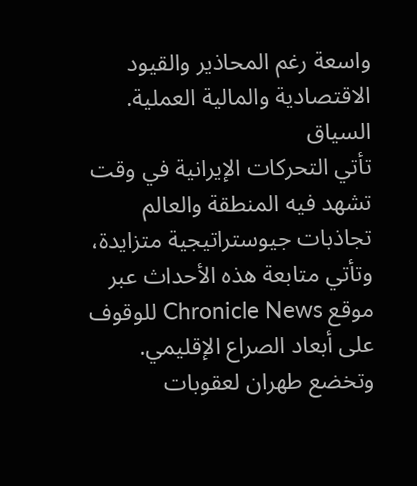واسعة رغم المحاذير والقيود الاقتصادية والمالية العملية.
السياق
تأتي التحركات الإيرانية في وقت تشهد فيه المنطقة والعالم تجاذبات جيوستراتيجية متزايدة، وتأتي متابعة هذه الأحداث عبر موقع Chronicle News للوقوف على أبعاد الصراع الإقليمي. وتخضع طهران لعقوبات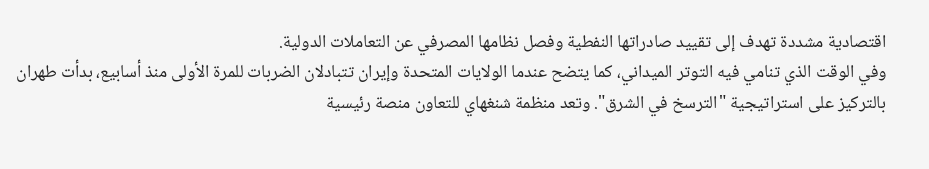اقتصادية مشددة تهدف إلى تقييد صادراتها النفطية وفصل نظامها المصرفي عن التعاملات الدولية.
وفي الوقت الذي تنامي فيه التوتر الميداني، كما يتضح عندما الولايات المتحدة وإيران تتبادلان الضربات للمرة الأولى منذ أسابيع، بدأت طهران بالتركيز على استراتيجية "الترسخ في الشرق". وتعد منظمة شنغهاي للتعاون منصة رئيسية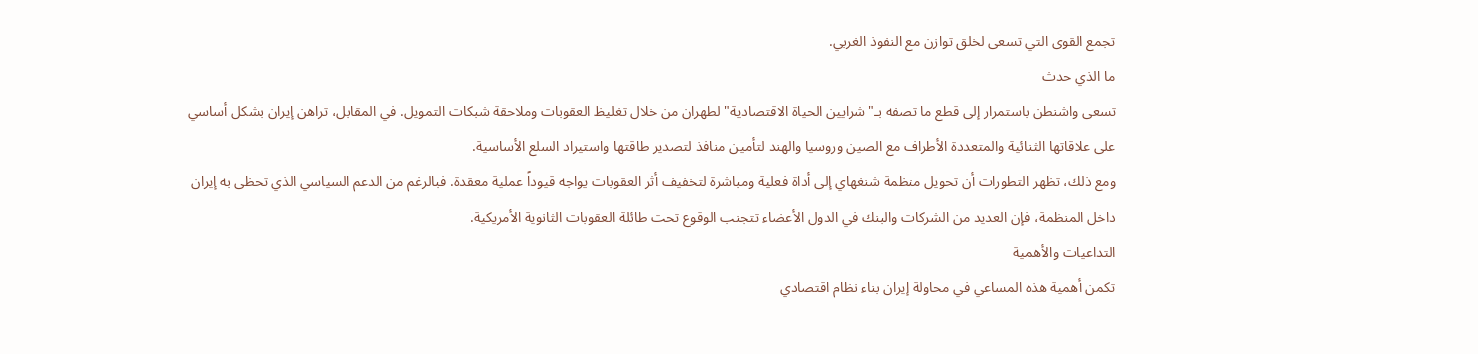تجمع القوى التي تسعى لخلق توازن مع النفوذ الغربي.
ما الذي حدث
تسعى واشنطن باستمرار إلى قطع ما تصفه بـ"شرايين الحياة الاقتصادية" لطهران من خلال تغليظ العقوبات وملاحقة شبكات التمويل. في المقابل، تراهن إيران بشكل أساسي على علاقاتها الثنائية والمتعددة الأطراف مع الصين وروسيا والهند لتأمين منافذ لتصدير طاقتها واستيراد السلع الأساسية.
ومع ذلك، تظهر التطورات أن تحويل منظمة شنغهاي إلى أداة فعلية ومباشرة لتخفيف أثر العقوبات يواجه قيوداً عملية معقدة. فبالرغم من الدعم السياسي الذي تحظى به إيران داخل المنظمة، فإن العديد من الشركات والبنك في الدول الأعضاء تتجنب الوقوع تحت طائلة العقوبات الثانوية الأمريكية.
التداعيات والأهمية
تكمن أهمية هذه المساعي في محاولة إيران بناء نظام اقتصادي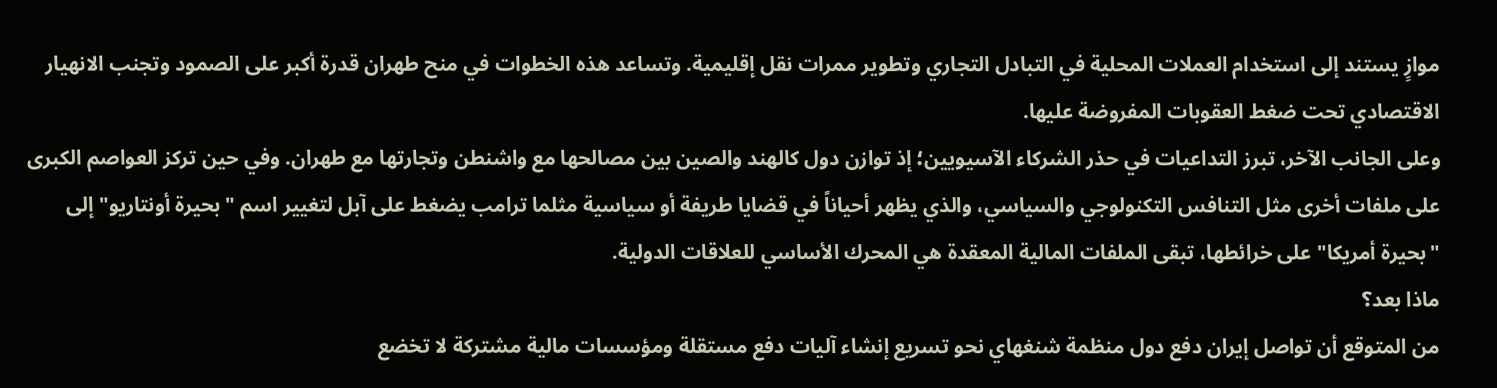موازٍ يستند إلى استخدام العملات المحلية في التبادل التجاري وتطوير ممرات نقل إقليمية. وتساعد هذه الخطوات في منح طهران قدرة أكبر على الصمود وتجنب الانهيار الاقتصادي تحت ضغط العقوبات المفروضة عليها.
وعلى الجانب الآخر، تبرز التداعيات في حذر الشركاء الآسيويين؛ إذ توازن دول كالهند والصين بين مصالحها مع واشنطن وتجارتها مع طهران. وفي حين تركز العواصم الكبرى على ملفات أخرى مثل التنافس التكنولوجي والسياسي، والذي يظهر أحياناً في قضايا طريفة أو سياسية مثلما ترامب يضغط على آبل لتغيير اسم "بحيرة أونتاريو" إلى "بحيرة أمريكا" على خرائطها، تبقى الملفات المالية المعقدة هي المحرك الأساسي للعلاقات الدولية.
ماذا بعد؟
من المتوقع أن تواصل إيران دفع دول منظمة شنغهاي نحو تسريع إنشاء آليات دفع مستقلة ومؤسسات مالية مشتركة لا تخضع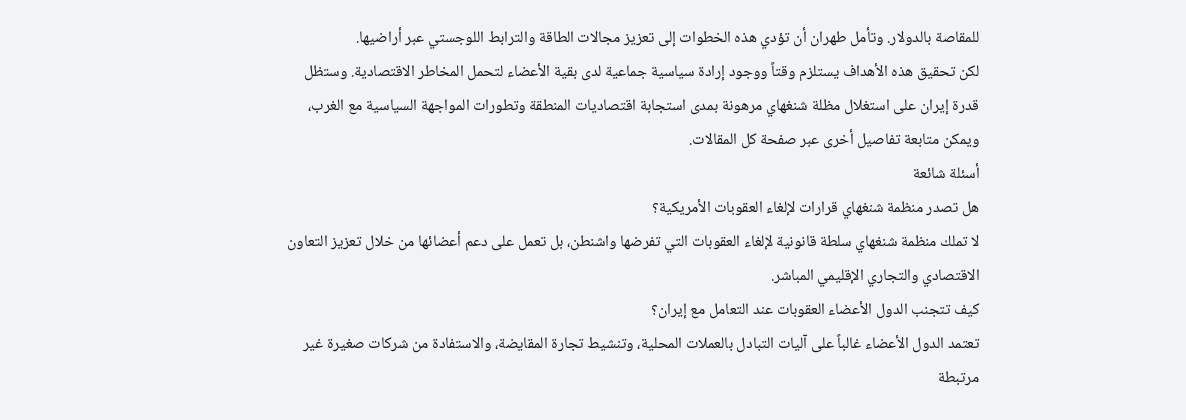للمقاصة بالدولار. وتأمل طهران أن تؤدي هذه الخطوات إلى تعزيز مجالات الطاقة والترابط اللوجستي عبر أراضيها.
لكن تحقيق هذه الأهداف يستلزم وقتاً ووجود إرادة سياسية جماعية لدى بقية الأعضاء لتحمل المخاطر الاقتصادية. وستظل قدرة إيران على استغلال مظلة شنغهاي مرهونة بمدى استجابة اقتصاديات المنطقة وتطورات المواجهة السياسية مع الغرب، ويمكن متابعة تفاصيل أخرى عبر صفحة كل المقالات.
أسئلة شائعة
هل تصدر منظمة شنغهاي قرارات لإلغاء العقوبات الأمريكية؟
لا تملك منظمة شنغهاي سلطة قانونية لإلغاء العقوبات التي تفرضها واشنطن، بل تعمل على دعم أعضائها من خلال تعزيز التعاون الاقتصادي والتجاري الإقليمي المباشر.
كيف تتجنب الدول الأعضاء العقوبات عند التعامل مع إيران؟
تعتمد الدول الأعضاء غالباً على آليات التبادل بالعملات المحلية، وتنشيط تجارة المقايضة، والاستفادة من شركات صغيرة غير مرتبطة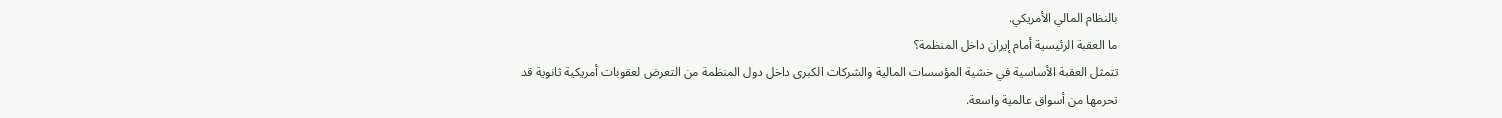بالنظام المالي الأمريكي.
ما العقبة الرئيسية أمام إيران داخل المنظمة؟
تتمثل العقبة الأساسية في خشية المؤسسات المالية والشركات الكبرى داخل دول المنظمة من التعرض لعقوبات أمريكية ثانوية قد تحرمها من أسواق عالمية واسعة.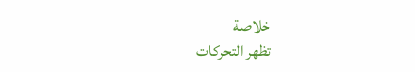خلاصة
تظهر التحركات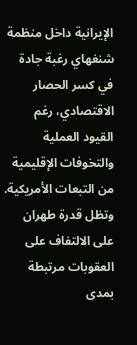الإيرانية داخل منظمة شنغهاي رغبة جادة في كسر الحصار الاقتصادي، رغم القيود العملية والتخوفات الإقليمية من التبعات الأمريكية. وتظل قدرة طهران على الالتفاف على العقوبات مرتبطة بمدى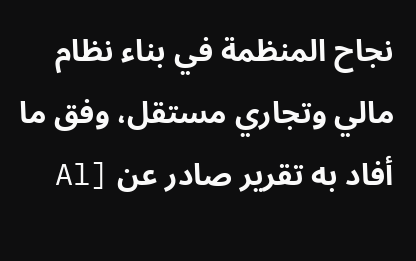نجاح المنظمة في بناء نظام مالي وتجاري مستقل، وفق ما أفاد به تقرير صادر عن [Al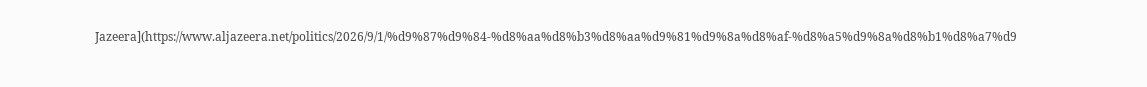Jazeera](https://www.aljazeera.net/politics/2026/9/1/%d9%87%d9%84-%d8%aa%d8%b3%d8%aa%d9%81%d9%8a%d8%af-%d8%a5%d9%8a%d8%b1%d8%a7%d9